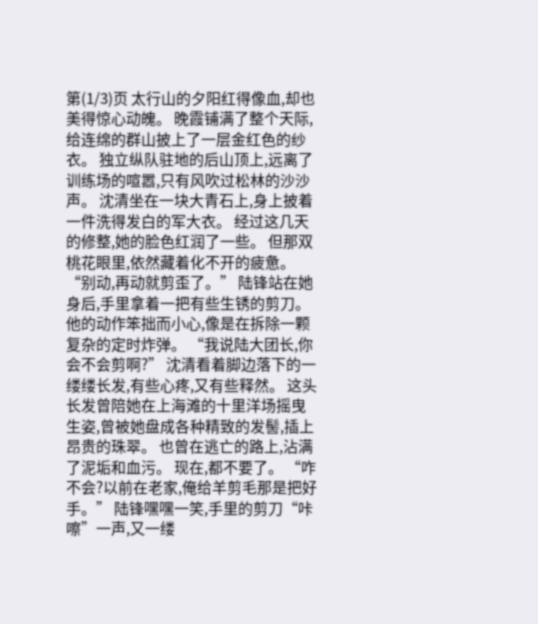第(1/3)页 太行山的夕阳红得像血,却也美得惊心动魄。 晚霞铺满了整个天际,给连绵的群山披上了一层金红色的纱衣。 独立纵队驻地的后山顶上,远离了训练场的喧嚣,只有风吹过松林的沙沙声。 沈清坐在一块大青石上,身上披着一件洗得发白的军大衣。 经过这几天的修整,她的脸色红润了一些。 但那双桃花眼里,依然藏着化不开的疲惫。 “别动,再动就剪歪了。” 陆锋站在她身后,手里拿着一把有些生锈的剪刀。 他的动作笨拙而小心,像是在拆除一颗复杂的定时炸弹。 “我说陆大团长,你会不会剪啊?” 沈清看着脚边落下的一缕缕长发,有些心疼,又有些释然。 这头长发曾陪她在上海滩的十里洋场摇曳生姿,曾被她盘成各种精致的发髻,插上昂贵的珠翠。 也曾在逃亡的路上,沾满了泥垢和血污。 现在,都不要了。 “咋不会?以前在老家,俺给羊剪毛那是把好手。” 陆锋嘿嘿一笑,手里的剪刀“咔嚓”一声,又一缕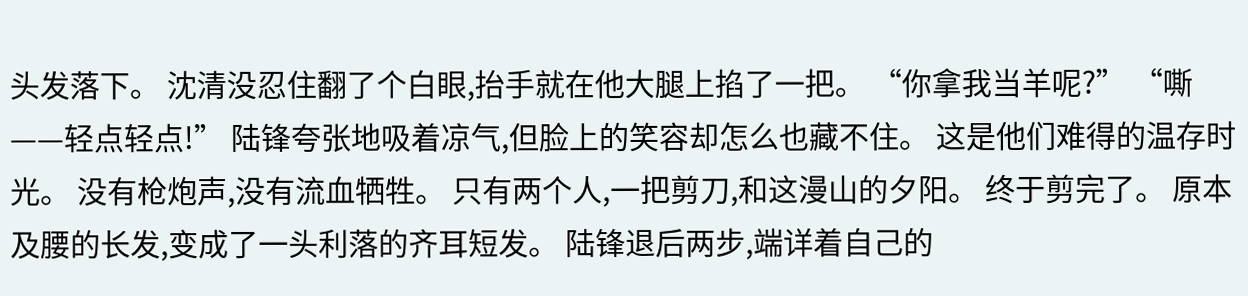头发落下。 沈清没忍住翻了个白眼,抬手就在他大腿上掐了一把。 “你拿我当羊呢?” “嘶——轻点轻点!” 陆锋夸张地吸着凉气,但脸上的笑容却怎么也藏不住。 这是他们难得的温存时光。 没有枪炮声,没有流血牺牲。 只有两个人,一把剪刀,和这漫山的夕阳。 终于剪完了。 原本及腰的长发,变成了一头利落的齐耳短发。 陆锋退后两步,端详着自己的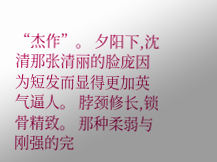“杰作”。 夕阳下,沈清那张清丽的脸庞因为短发而显得更加英气逼人。 脖颈修长,锁骨精致。 那种柔弱与刚强的完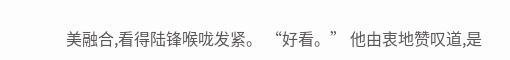美融合,看得陆锋喉咙发紧。 “好看。” 他由衷地赞叹道,是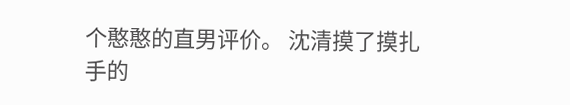个憨憨的直男评价。 沈清摸了摸扎手的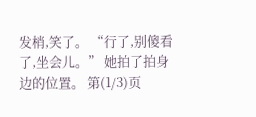发梢,笑了。 “行了,别傻看了,坐会儿。” 她拍了拍身边的位置。 第(1/3)页